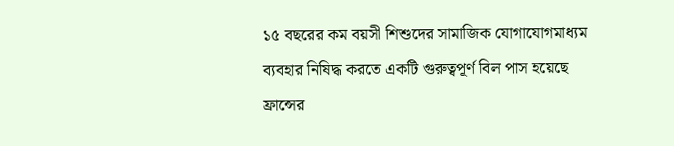১৫ বছরের কম বয়সী শিশুদের সামাজিক যোগাযোগমাধ্যম ব্যবহার নিষিদ্ধ করতে একটি গুরুত্বপূর্ণ বিল পাস হয়েছে ফ্রান্সের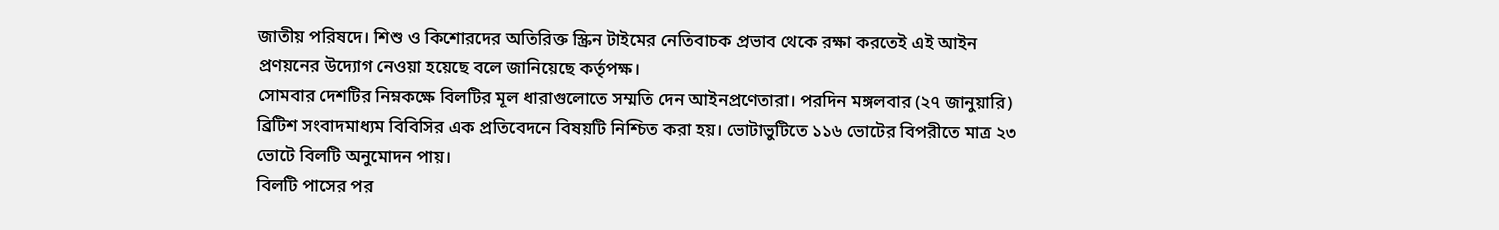জাতীয় পরিষদে। শিশু ও কিশোরদের অতিরিক্ত স্ক্রিন টাইমের নেতিবাচক প্রভাব থেকে রক্ষা করতেই এই আইন প্রণয়নের উদ্যোগ নেওয়া হয়েছে বলে জানিয়েছে কর্তৃপক্ষ।
সোমবার দেশটির নিম্নকক্ষে বিলটির মূল ধারাগুলোতে সম্মতি দেন আইনপ্রণেতারা। পরদিন মঙ্গলবার (২৭ জানুয়ারি) ব্রিটিশ সংবাদমাধ্যম বিবিসির এক প্রতিবেদনে বিষয়টি নিশ্চিত করা হয়। ভোটাভুটিতে ১১৬ ভোটের বিপরীতে মাত্র ২৩ ভোটে বিলটি অনুমোদন পায়।
বিলটি পাসের পর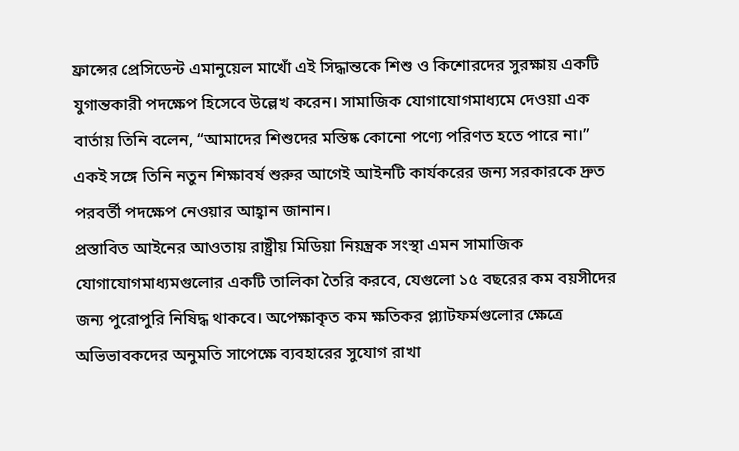ফ্রান্সের প্রেসিডেন্ট এমানুয়েল মাখোঁ এই সিদ্ধান্তকে শিশু ও কিশোরদের সুরক্ষায় একটি যুগান্তকারী পদক্ষেপ হিসেবে উল্লেখ করেন। সামাজিক যোগাযোগমাধ্যমে দেওয়া এক বার্তায় তিনি বলেন, “আমাদের শিশুদের মস্তিষ্ক কোনো পণ্যে পরিণত হতে পারে না।” একই সঙ্গে তিনি নতুন শিক্ষাবর্ষ শুরুর আগেই আইনটি কার্যকরের জন্য সরকারকে দ্রুত পরবর্তী পদক্ষেপ নেওয়ার আহ্বান জানান।
প্রস্তাবিত আইনের আওতায় রাষ্ট্রীয় মিডিয়া নিয়ন্ত্রক সংস্থা এমন সামাজিক যোগাযোগমাধ্যমগুলোর একটি তালিকা তৈরি করবে, যেগুলো ১৫ বছরের কম বয়সীদের জন্য পুরোপুরি নিষিদ্ধ থাকবে। অপেক্ষাকৃত কম ক্ষতিকর প্ল্যাটফর্মগুলোর ক্ষেত্রে অভিভাবকদের অনুমতি সাপেক্ষে ব্যবহারের সুযোগ রাখা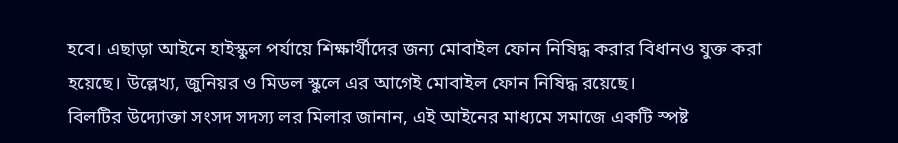হবে। এছাড়া আইনে হাইস্কুল পর্যায়ে শিক্ষার্থীদের জন্য মোবাইল ফোন নিষিদ্ধ করার বিধানও যুক্ত করা হয়েছে। উল্লেখ্য, জুনিয়র ও মিডল স্কুলে এর আগেই মোবাইল ফোন নিষিদ্ধ রয়েছে।
বিলটির উদ্যোক্তা সংসদ সদস্য লর মিলার জানান, এই আইনের মাধ্যমে সমাজে একটি স্পষ্ট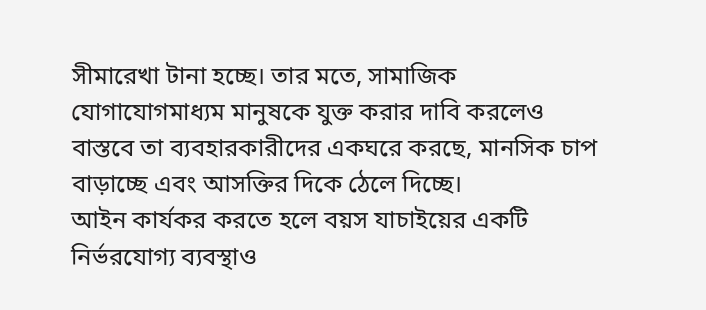সীমারেখা টানা হচ্ছে। তার মতে, সামাজিক যোগাযোগমাধ্যম মানুষকে যুক্ত করার দাবি করলেও বাস্তবে তা ব্যবহারকারীদের একঘরে করছে, মানসিক চাপ বাড়াচ্ছে এবং আসক্তির দিকে ঠেলে দিচ্ছে।
আইন কার্যকর করতে হলে বয়স যাচাইয়ের একটি নির্ভরযোগ্য ব্যবস্থাও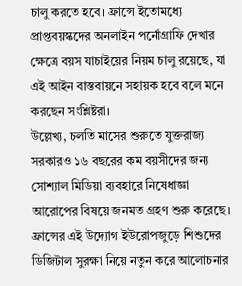চালু করতে হবে। ফ্রান্সে ইতোমধ্যে প্রাপ্তবয়স্কদের অনলাইন পর্নোগ্রাফি দেখার ক্ষেত্রে বয়স যাচাইয়ের নিয়ম চালু রয়েছে, যা এই আইন বাস্তবায়নে সহায়ক হবে বলে মনে করছেন সংশ্লিষ্টরা।
উল্লেখ্য, চলতি মাসের শুরুতে যুক্তরাজ্য সরকারও ১৬ বছরের কম বয়সীদের জন্য সোশ্যাল মিডিয়া ব্যবহারে নিষেধাজ্ঞা আরোপের বিষয়ে জনমত গ্রহণ শুরু করেছে। ফ্রান্সের এই উদ্যোগ ইউরোপজুড়ে শিশুদের ডিজিটাল সুরক্ষা নিয়ে নতুন করে আলোচনার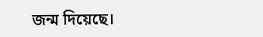জন্ম দিয়েছে।